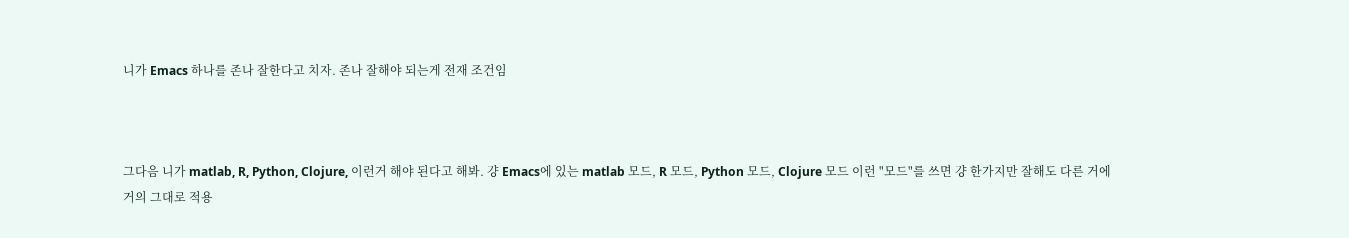니가 Emacs 하나를 존나 잘한다고 치자. 존나 잘해야 되는게 전재 조건임



그다음 니가 matlab, R, Python, Clojure, 이런거 해야 된다고 해봐. 걍 Emacs에 있는 matlab 모드, R 모드, Python 모드, Clojure 모드 이런 "모드"를 쓰면 걍 한가지만 잘해도 다른 거에 거의 그대로 적용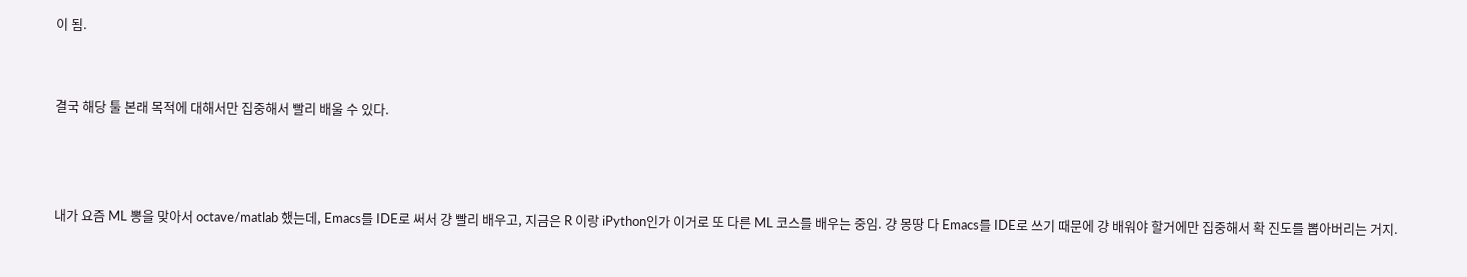이 됨.


결국 해당 툴 본래 목적에 대해서만 집중해서 빨리 배울 수 있다.



내가 요즘 ML 뽕을 맞아서 octave/matlab 했는데, Emacs를 IDE로 써서 걍 빨리 배우고, 지금은 R 이랑 iPython인가 이거로 또 다른 ML 코스를 배우는 중임. 걍 몽땅 다 Emacs를 IDE로 쓰기 때문에 걍 배워야 할거에만 집중해서 확 진도를 뽑아버리는 거지.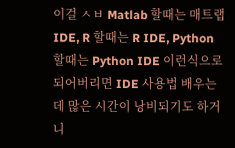이걸 ㅅㅂ Matlab 할때는 매트랩 IDE, R 할때는 R IDE, Python 할때는 Python IDE 이런식으로 되어버리면 IDE 사용법 배우는데 많은 시간이 낭비되기도 하거니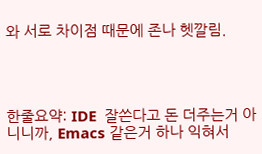와 서로 차이점 때문에 존나 헷깔림.




한줄요약: IDE  잘쓴다고 돈 더주는거 아니니까, Emacs 같은거 하나 익혀서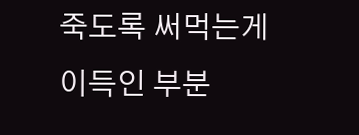죽도록 써먹는게 이득인 부분